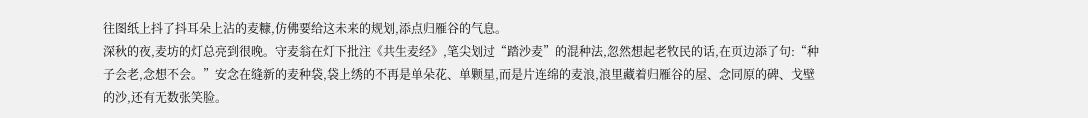往图纸上抖了抖耳朵上沾的麦糠,仿佛要给这未来的规划,添点归雁谷的气息。
深秋的夜,麦坊的灯总亮到很晚。守麦翁在灯下批注《共生麦经》,笔尖划过“踏沙麦”的混种法,忽然想起老牧民的话,在页边添了句:“种子会老,念想不会。”安念在缝新的麦种袋,袋上绣的不再是单朵花、单颗星,而是片连绵的麦浪,浪里藏着归雁谷的屋、念同原的碑、戈壁的沙,还有无数张笑脸。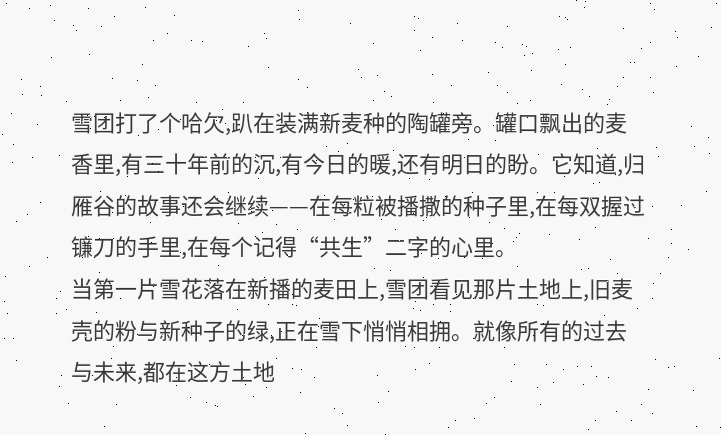雪团打了个哈欠,趴在装满新麦种的陶罐旁。罐口飘出的麦香里,有三十年前的沉,有今日的暖,还有明日的盼。它知道,归雁谷的故事还会继续——在每粒被播撒的种子里,在每双握过镰刀的手里,在每个记得“共生”二字的心里。
当第一片雪花落在新播的麦田上,雪团看见那片土地上,旧麦壳的粉与新种子的绿,正在雪下悄悄相拥。就像所有的过去与未来,都在这方土地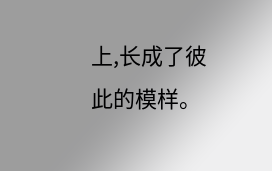上,长成了彼此的模样。